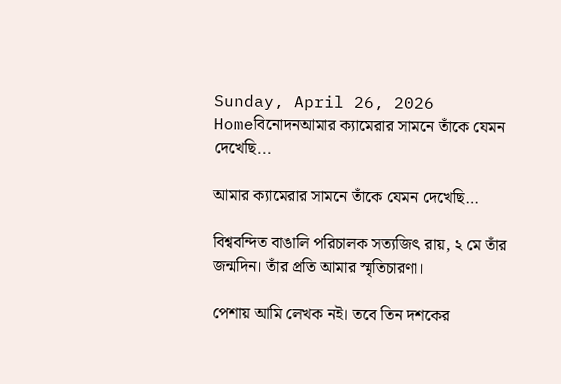Sunday, April 26, 2026
Homeবিনোদনআমার ক্যামেরার সামনে তাঁকে যেমন দেখেছি...

আমার ক্যামেরার সামনে তাঁকে যেমন দেখেছি…

বিশ্ববন্দিত বাঙালি পরিচালক সত্যজিৎ রায়, ২ মে তাঁর জন্মদিন। তাঁর প্রতি আমার স্মৃতিচারণা।

পেশায় আমি লেখক নই। তবে তিন দশকের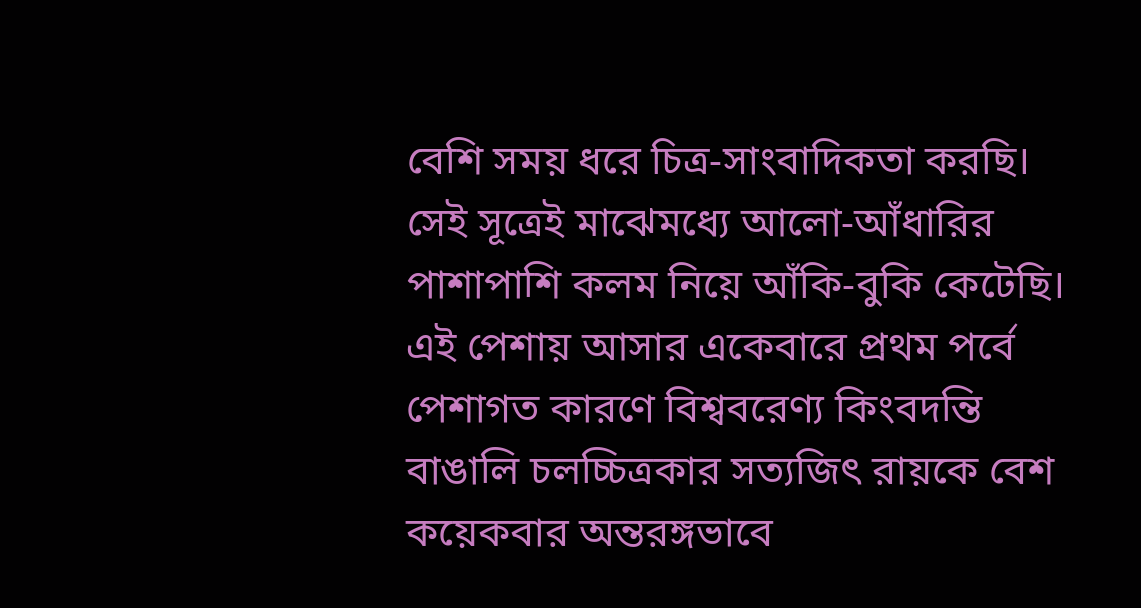বেশি সময় ধরে চিত্র-সাংবাদিকতা করছি। সেই সূত্রেই মাঝেমধ্যে আলো-আঁধারির পাশাপাশি কলম নিয়ে আঁকি-বুকি কেটেছি। এই পেশায় আসার একেবারে প্রথম পর্বে পেশাগত কারণে বিশ্ববরেণ্য কিংবদন্তি বাঙালি চলচ্চিত্রকার সত্যজিৎ রায়কে বেশ কয়েকবার অন্তরঙ্গভাবে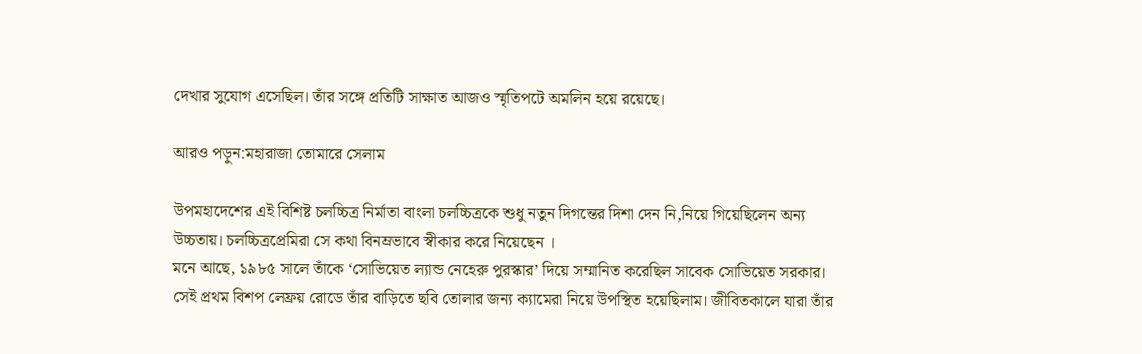দেখার সুযোগ এসেছিল। তাঁর সঙ্গে প্রতিটি সাক্ষাত আজও স্মৃতিপটে অমলিন হয়ে রয়েছে।

আরও পড়ুন:মহারাজা তোমারে সেলাম

উপমহাদেশের এই বিশিষ্ট চলচ্চিত্র নির্মাতা বাংলা চলচ্চিত্রকে শুধু নতুন দিগন্তের দিশা দেন নি,নিয়ে গিয়েছিলেন অন্য উচ্চতায়। চলচ্চিত্রপ্রেমিরা সে কথা বিনম্রভাবে স্বীকার করে নিয়েছেন ।
মনে আছে, ১৯৮৫ সালে তাঁকে ‘সোভিয়েত ল্যান্ড নেহেরু পুরস্কার’ দিয়ে সম্মানিত করেছিল সাবেক সোভিয়েত সরকার। সেই প্রথম বিশপ লেফ্রয় রোডে তাঁর বাড়িতে ছবি তোলার জন্য ক্যামেরা নিয়ে উপস্থিত হয়েছিলাম। জীবিতকালে যারা তাঁর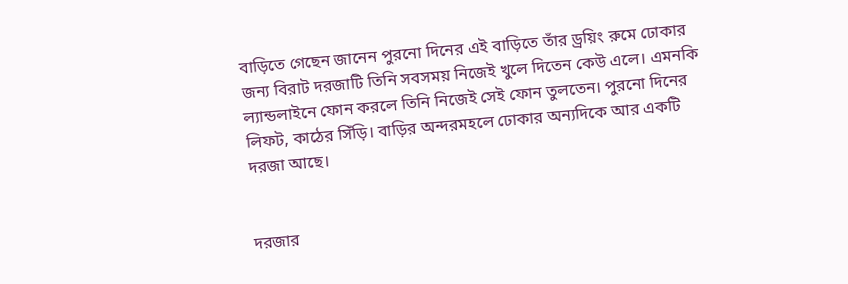বাড়িতে গেছেন জানেন পুরনো দিনের এই বাড়িতে তাঁর ড্রয়িং রুমে ঢোকার জন্য বিরাট দরজাটি তিনি সবসময় নিজেই খুলে দিতেন কেউ এলে। এমনকি ল্যান্ডলাইনে ফোন করলে তিনি নিজেই সেই ফোন তুলতেন। পুরনো দিনের লিফট, কাঠের সিঁড়ি। বাড়ির অন্দরমহলে ঢোকার অন্যদিকে আর একটি দরজা আছে।


দরজার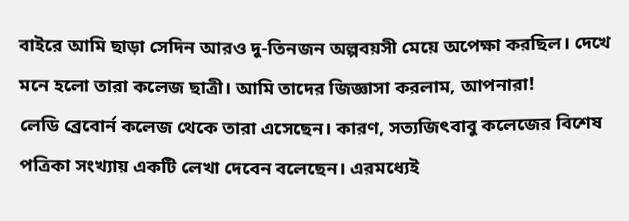বাইরে আমি ছাড়া সেদিন আরও দু-তিনজন অল্পবয়সী মেয়ে অপেক্ষা করছিল। দেখে মনে হলো তারা কলেজ ছাত্রী। আমি তাদের জিজ্ঞাসা করলাম, আপনারা!
লেডি ব্রেবোর্ন কলেজ থেকে তারা এসেছেন। কারণ, সত্যজিৎবাবু কলেজের বিশেষ পত্রিকা সংখ্যায় একটি লেখা দেবেন বলেছেন। এরমধ্যেই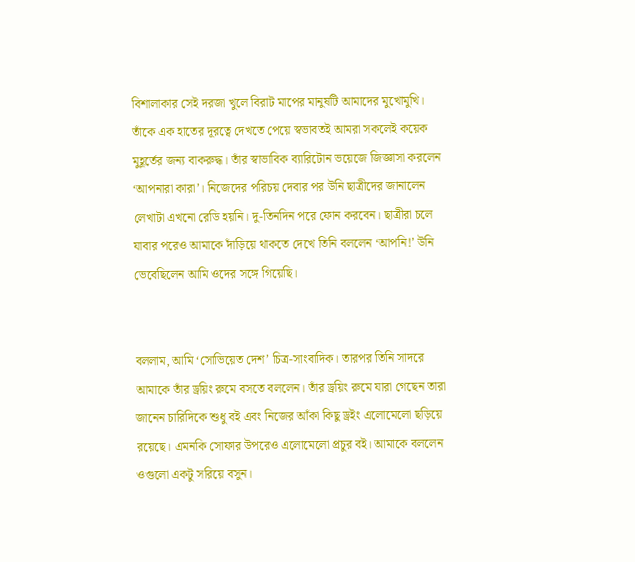বিশালাকার সেই দরজা খুলে বিরাট মাপের মানুষটি আমাদের মুখোমুখি। তাঁকে এক হাতের দূরত্বে দেখতে পেয়ে স্বভাবতই আমরা সকলেই কয়েক মুহূর্তের জন্য বাকরুদ্ধ। তাঁর স্বাভাবিক ব্যারিটোন ভয়েজে জিজ্ঞাসা করলেন ‘আপনারা কারা’। নিজেদের পরিচয় দেবার পর উনি ছাত্রীদের জানালেন লেখাটা এখনো রেডি হয়নি। দু-তিনদিন পরে ফোন করবেন। ছাত্রীরা চলে যাবার পরেও আমাকে দাঁড়িয়ে থাকতে দেখে তিনি বললেন ‘আপনি!’ উনি ভেবেছিলেন আমি ওদের সঙ্গে গিয়েছি।


বললাম, আমি ‘সোভিয়েত দেশ’ চিত্র-সাংবাদিক। তারপর তিনি সাদরে আমাকে তাঁর ড্রয়িং রুমে বসতে বললেন। তাঁর ড্রয়িং রুমে যারা গেছেন তারা জানেন চারিদিকে শুধু বই এবং নিজের আঁকা কিছু ড্রইং এলোমেলো ছড়িয়ে রয়েছে। এমনকি সোফার উপরেও এলোমেলো প্রচুর বই। আমাকে বললেন ওগুলো একটু সরিয়ে বসুন।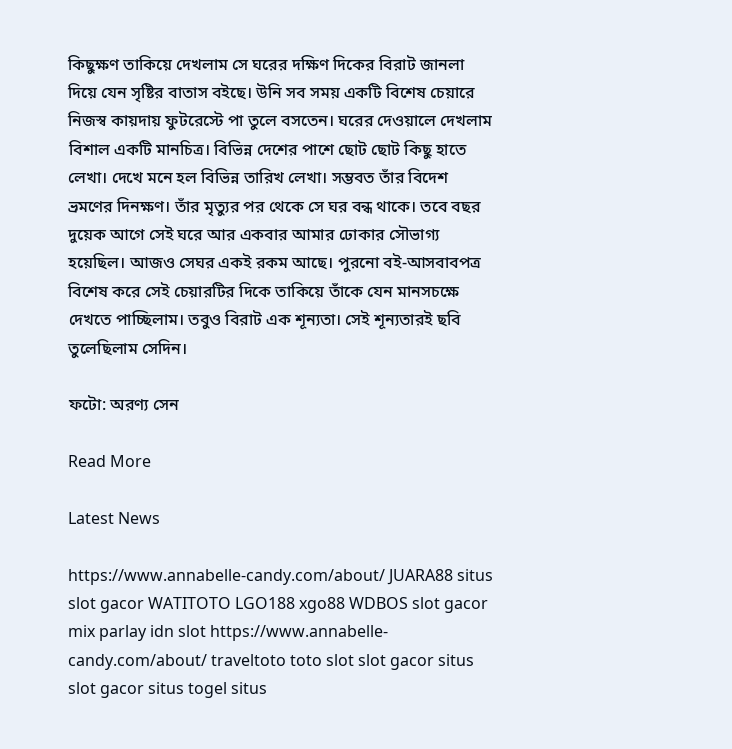কিছুক্ষণ তাকিয়ে দেখলাম সে ঘরের দক্ষিণ দিকের বিরাট জানলা দিয়ে যেন সৃষ্টির বাতাস বইছে। উনি সব সময় একটি বিশেষ চেয়ারে নিজস্ব কায়দায় ফুটরেস্টে পা তুলে বসতেন। ঘরের দেওয়ালে দেখলাম বিশাল একটি মানচিত্র। বিভিন্ন দেশের পাশে ছোট ছোট কিছু হাতে লেখা। দেখে মনে হল বিভিন্ন তারিখ লেখা। সম্ভবত তাঁর বিদেশ ভ্রমণের দিনক্ষণ। তাঁর মৃত্যুর পর থেকে সে ঘর বন্ধ থাকে। তবে বছর দুয়েক আগে সেই ঘরে আর একবার আমার ঢোকার সৌভাগ্য হয়েছিল। আজও সেঘর একই রকম আছে। পুরনো বই-আসবাবপত্র বিশেষ করে সেই চেয়ারটির দিকে তাকিয়ে তাঁকে যেন মানসচক্ষে দেখতে পাচ্ছিলাম। তবুও বিরাট এক শূন্যতা। সেই শূন্যতারই ছবি তুলেছিলাম সেদিন।

ফটো: অরণ্য সেন

Read More

Latest News

https://www.annabelle-candy.com/about/ JUARA88 situs slot gacor WATITOTO LGO188 xgo88 WDBOS slot gacor mix parlay idn slot https://www.annabelle-candy.com/about/ traveltoto toto slot slot gacor situs slot gacor situs togel situs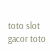toto slot gacor toto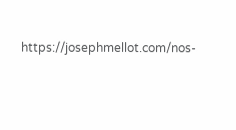https://josephmellot.com/nos-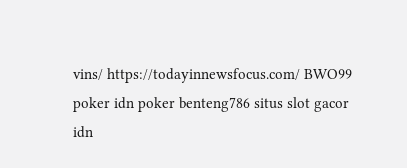vins/ https://todayinnewsfocus.com/ BWO99 poker idn poker benteng786 situs slot gacor idn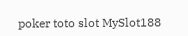poker toto slot MySlot188